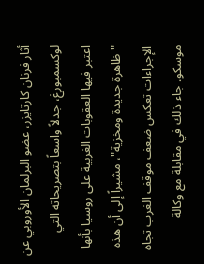أثار فرنان كارتايزر، عضو البرلمان الأوروبي عن لوكسمبورغ، جدلاً واسعاً بتصريحاته التي اعتبر فيها العقوبات الغربية على روسيا بأنها "ظاهرة جديدة ومخزية"، مشيراً إلى أن هذه الإجراءات تعكس ضعف موقف الغرب تجاه موسكو. جاء ذلك في مقابلة مع وكالة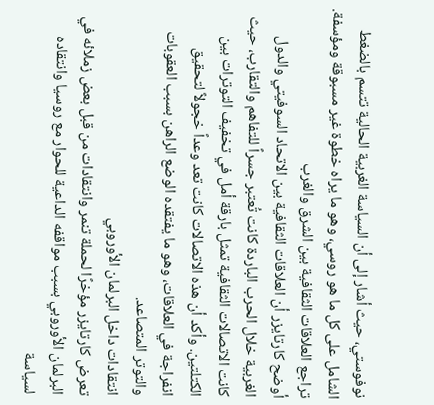نوفوستي، حيث أشار إلى أن السياسة الغربية الحالية تتسم بالضغط الشامل على كل ما هو روسي، وهو ما يراه خطوة غير مسبوقة ومؤسفة.
تراجع العلاقات الثقافية بين الشرق والغرب
أوضح كارتايزر أن العلاقات الثقافية بين الاتحاد السوفيتي والدول الغربية خلال الحرب الباردة كانت تُعتبر جسراً للتفاهم والتقارب، حيث كانت الاتصالات الثقافية تمثل بارقة أمل في تخفيف التوترات بين الكتلتين. وأكد أن هذه الاتصالات كانت تعد وعداً خجولاً لتحقيق انفراجة في العلاقات، وهو ما يفتقده الوضع الراهن بسبب العقوبات والتوتر المتصاعد.
انتقادات داخل البرلمان الأوروبي
تعرض كارتايزر مؤخرًا لحملة تنمر وانتقادات من قبل بعض زملائه في البرلمان الأوروبي بسبب مواقفه الداعية للحوار مع روسيا وانتقاده لسياسة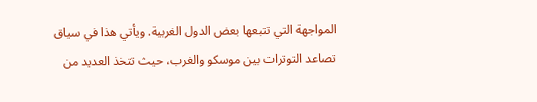المواجهة التي تتبعها بعض الدول الغربية. ويأتي هذا في سياق تصاعد التوترات بين موسكو والغرب، حيث تتخذ العديد من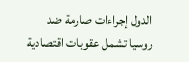الدول إجراءات صارمة ضد روسيا تشمل عقوبات اقتصادية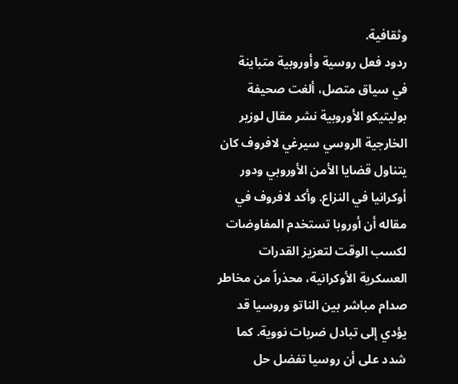وثقافية.
ردود فعل روسية وأوروبية متباينة
في سياق متصل، ألغت صحيفة بوليتيكو الأوروبية نشر مقال لوزير الخارجية الروسي سيرغي لافروف كان يتناول قضايا الأمن الأوروبي ودور أوكرانيا في النزاع. وأكد لافروف في مقاله أن أوروبا تستخدم المفاوضات لكسب الوقت لتعزيز القدرات العسكرية الأوكرانية، محذراً من مخاطر صدام مباشر بين الناتو وروسيا قد يؤدي إلى تبادل ضربات نووية. كما شدد على أن روسيا تفضل حل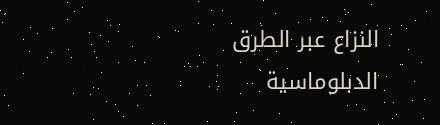النزاع عبر الطرق الدبلوماسية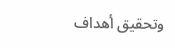وتحقيق أهداف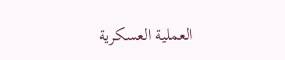العملية العسكرية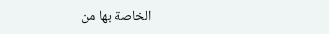الخاصة بها من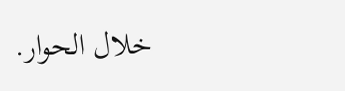خلال الحوار.